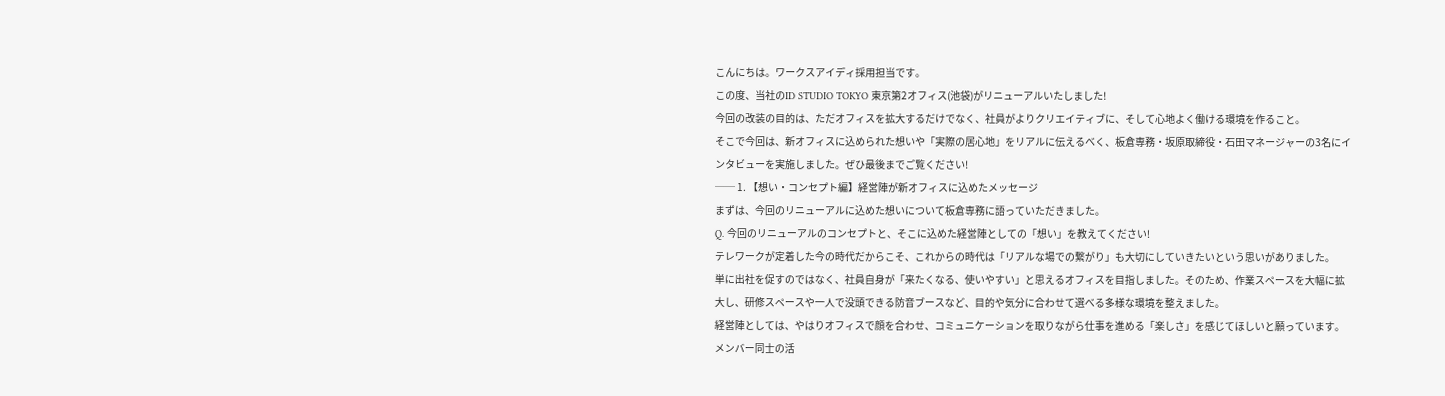こんにちは。ワークスアイディ採用担当です。
この度、当社のID STUDIO TOKYO 東京第2オフィス(池袋)がリニューアルいたしました!
今回の改装の目的は、ただオフィスを拡大するだけでなく、社員がよりクリエイティブに、そして心地よく働ける環境を作ること。
そこで今回は、新オフィスに込められた想いや「実際の居心地」をリアルに伝えるべく、板倉専務・坂原取締役・石田マネージャーの3名にインタビューを実施しました。ぜひ最後までご覧ください!
── 1. 【想い・コンセプト編】経営陣が新オフィスに込めたメッセージ
まずは、今回のリニューアルに込めた想いについて板倉専務に語っていただきました。
Q. 今回のリニューアルのコンセプトと、そこに込めた経営陣としての「想い」を教えてください!
テレワークが定着した今の時代だからこそ、これからの時代は「リアルな場での繋がり」も大切にしていきたいという思いがありました。
単に出社を促すのではなく、社員自身が「来たくなる、使いやすい」と思えるオフィスを目指しました。そのため、作業スペースを大幅に拡大し、研修スペースや一人で没頭できる防音ブースなど、目的や気分に合わせて選べる多様な環境を整えました。
経営陣としては、やはりオフィスで顔を合わせ、コミュニケーションを取りながら仕事を進める「楽しさ」を感じてほしいと願っています。
メンバー同士の活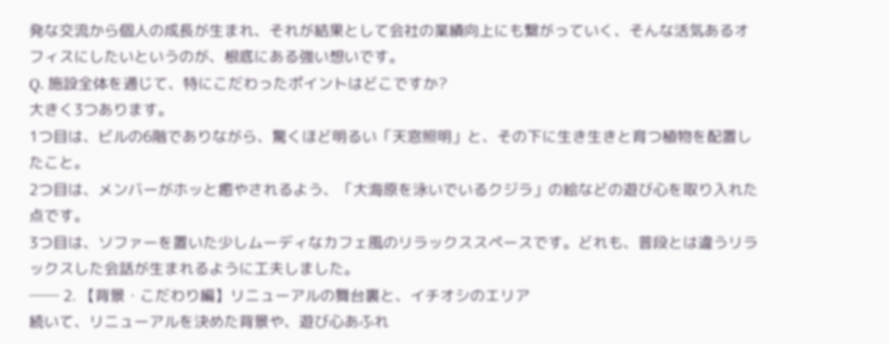発な交流から個人の成長が生まれ、それが結果として会社の業績向上にも繋がっていく、そんな活気あるオフィスにしたいというのが、根底にある強い想いです。
Q. 施設全体を通じて、特にこだわったポイントはどこですか?
大きく3つあります。
1つ目は、ビルの6階でありながら、驚くほど明るい「天窓照明」と、その下に生き生きと育つ植物を配置したこと。
2つ目は、メンバーがホッと癒やされるよう、「大海原を泳いでいるクジラ」の絵などの遊び心を取り入れた点です。
3つ目は、ソファーを置いた少しムーディなカフェ風のリラックススペースです。どれも、普段とは違うリラックスした会話が生まれるように工夫しました。
── 2. 【背景・こだわり編】リニューアルの舞台裏と、イチオシのエリア
続いて、リニューアルを決めた背景や、遊び心あふれ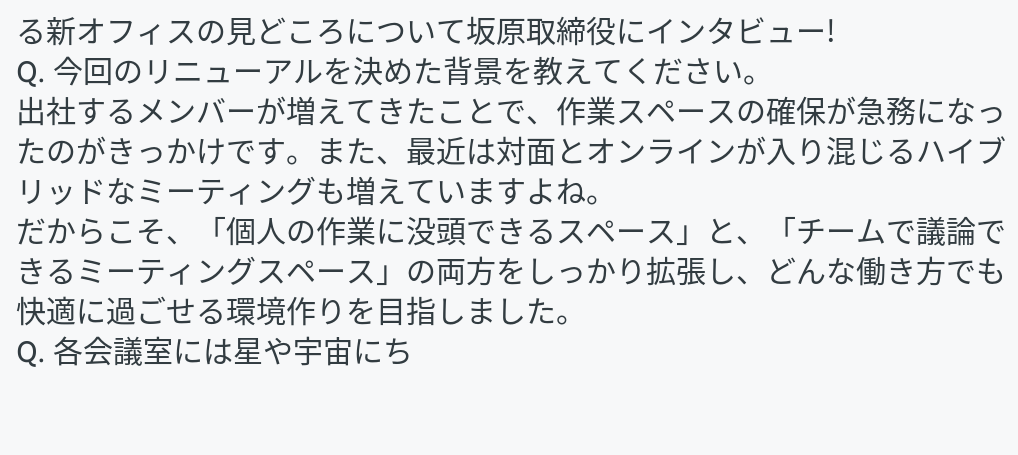る新オフィスの見どころについて坂原取締役にインタビュー!
Q. 今回のリニューアルを決めた背景を教えてください。
出社するメンバーが増えてきたことで、作業スペースの確保が急務になったのがきっかけです。また、最近は対面とオンラインが入り混じるハイブリッドなミーティングも増えていますよね。
だからこそ、「個人の作業に没頭できるスペース」と、「チームで議論できるミーティングスペース」の両方をしっかり拡張し、どんな働き方でも快適に過ごせる環境作りを目指しました。
Q. 各会議室には星や宇宙にち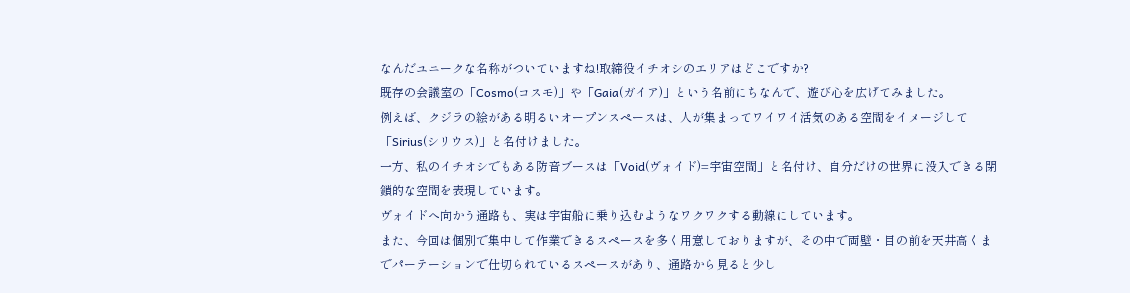なんだユニークな名称がついていますね!取締役イチオシのエリアはどこですか?
既存の会議室の「Cosmo(コスモ)」や「Gaia(ガイア)」という名前にちなんで、遊び心を広げてみました。
例えば、クジラの絵がある明るいオープンスペースは、人が集まってワイワイ活気のある空間をイメージして「Sirius(シリウス)」と名付けました。
一方、私のイチオシでもある防音ブースは「Void(ヴォイド)=宇宙空間」と名付け、自分だけの世界に没入できる閉鎖的な空間を表現しています。
ヴォイドへ向かう通路も、実は宇宙船に乗り込むようなワクワクする動線にしています。
また、今回は個別で集中して作業できるスペースを多く用意しておりますが、その中で両壁・目の前を天井高くまでパーテーションで仕切られているスペースがあり、通路から見ると少し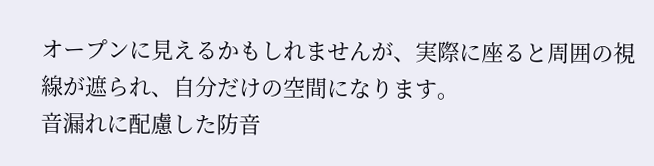オープンに見えるかもしれませんが、実際に座ると周囲の視線が遮られ、自分だけの空間になります。
音漏れに配慮した防音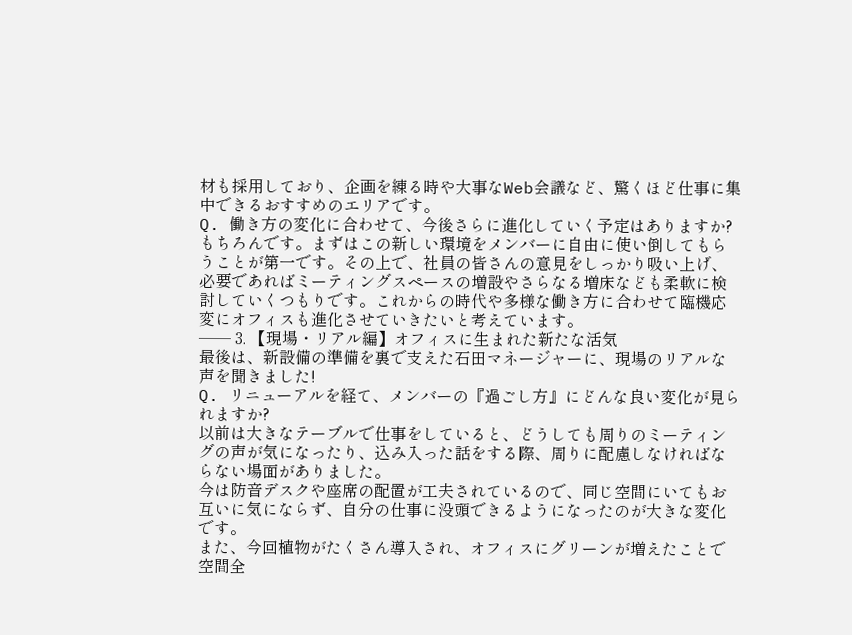材も採用しており、企画を練る時や大事なWeb会議など、驚くほど仕事に集中できるおすすめのエリアです。
Q. 働き方の変化に合わせて、今後さらに進化していく予定はありますか?
もちろんです。まずはこの新しい環境をメンバーに自由に使い倒してもらうことが第一です。その上で、社員の皆さんの意見をしっかり吸い上げ、必要であればミーティングスペースの増設やさらなる増床なども柔軟に検討していくつもりです。これからの時代や多様な働き方に合わせて臨機応変にオフィスも進化させていきたいと考えています。
── 3. 【現場・リアル編】オフィスに生まれた新たな活気
最後は、新設備の準備を裏で支えた石田マネージャーに、現場のリアルな声を聞きました!
Q. リニューアルを経て、メンバーの『過ごし方』にどんな良い変化が見られますか?
以前は大きなテーブルで仕事をしていると、どうしても周りのミーティングの声が気になったり、込み入った話をする際、周りに配慮しなければならない場面がありました。
今は防音デスクや座席の配置が工夫されているので、同じ空間にいてもお互いに気にならず、自分の仕事に没頭できるようになったのが大きな変化です。
また、今回植物がたくさん導入され、オフィスにグリーンが増えたことで空間全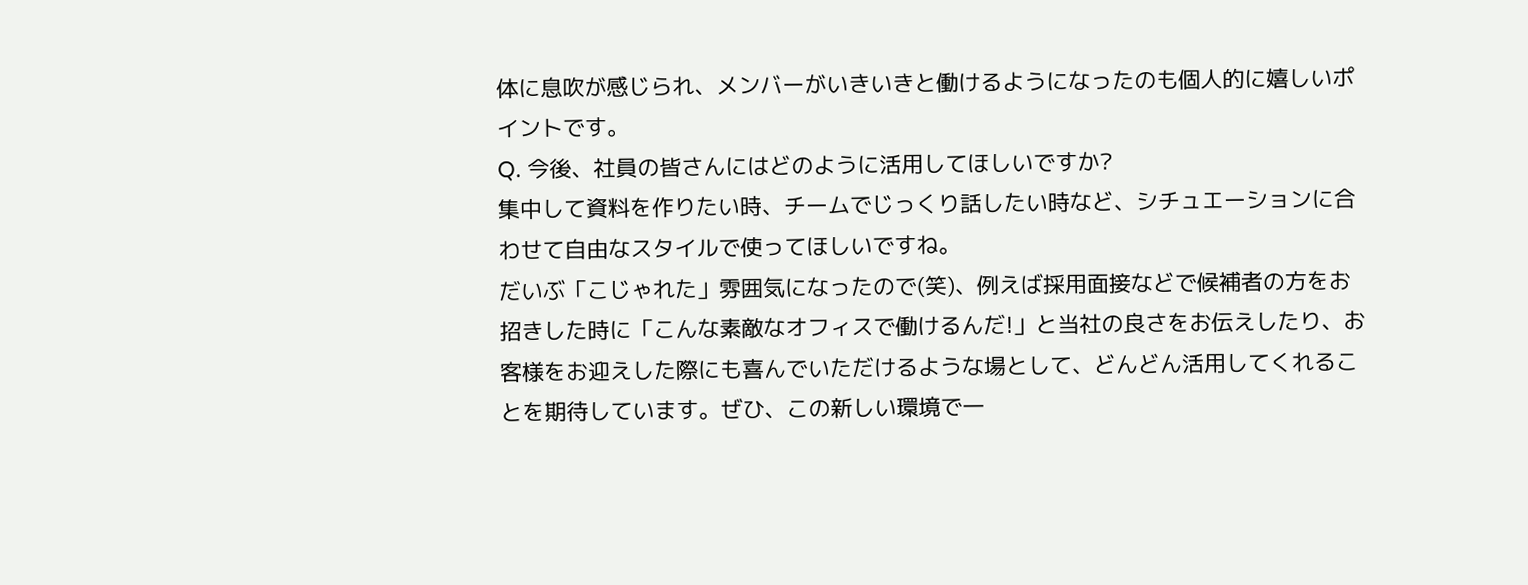体に息吹が感じられ、メンバーがいきいきと働けるようになったのも個人的に嬉しいポイントです。
Q. 今後、社員の皆さんにはどのように活用してほしいですか?
集中して資料を作りたい時、チームでじっくり話したい時など、シチュエーションに合わせて自由なスタイルで使ってほしいですね。
だいぶ「こじゃれた」雰囲気になったので(笑)、例えば採用面接などで候補者の方をお招きした時に「こんな素敵なオフィスで働けるんだ!」と当社の良さをお伝えしたり、お客様をお迎えした際にも喜んでいただけるような場として、どんどん活用してくれることを期待しています。ぜひ、この新しい環境で一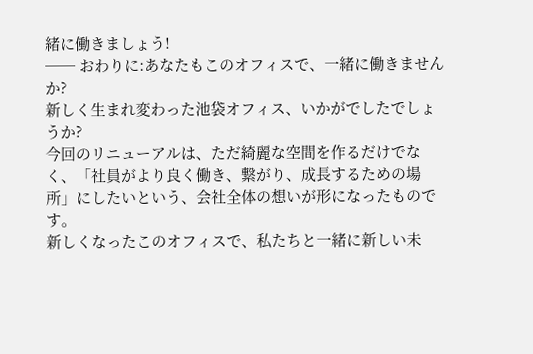緒に働きましょう!
── おわりに:あなたもこのオフィスで、一緒に働きませんか?
新しく生まれ変わった池袋オフィス、いかがでしたでしょうか?
今回のリニューアルは、ただ綺麗な空間を作るだけでなく、「社員がより良く働き、繋がり、成長するための場所」にしたいという、会社全体の想いが形になったものです。
新しくなったこのオフィスで、私たちと一緒に新しい未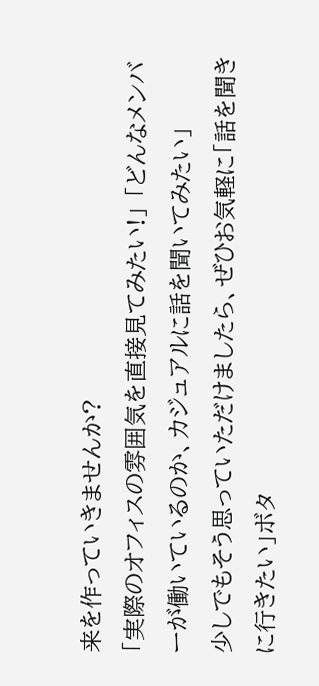来を作っていきませんか?
「実際のオフィスの雰囲気を直接見てみたい!」 「どんなメンバーが働いているのか、カジュアルに話を聞いてみたい」
少しでもそう思っていただけましたら、ぜひお気軽に「話を聞きに行きたい」ボタ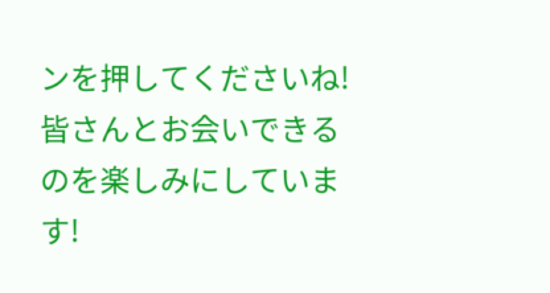ンを押してくださいね!皆さんとお会いできるのを楽しみにしています!